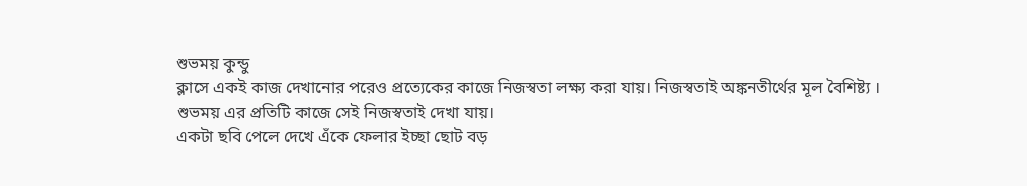শুভময় কুন্ডু
ক্লাসে একই কাজ দেখানোর পরেও প্রত্যেকের কাজে নিজস্বতা লক্ষ্য করা যায়। নিজস্বতাই অঙ্কনতীর্থের মূল বৈশিষ্ট্য । শুভময় এর প্রতিটি কাজে সেই নিজস্বতাই দেখা যায়।
একটা ছবি পেলে দেখে এঁকে ফেলার ইচ্ছা ছোট বড়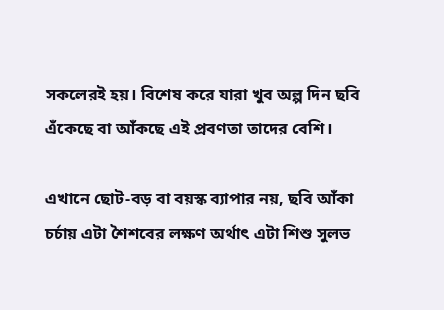সকলেরই হয়। বিশেষ করে যারা খুব অল্প দিন ছবি এঁকেছে বা আঁকছে এই প্রবণতা তাদের বেশি।

এখানে ছোট-বড় বা বয়স্ক ব্যাপার নয়, ছবি আঁকা চর্চায় এটা শৈশবের লক্ষণ অর্থাৎ এটা শিশু সুলভ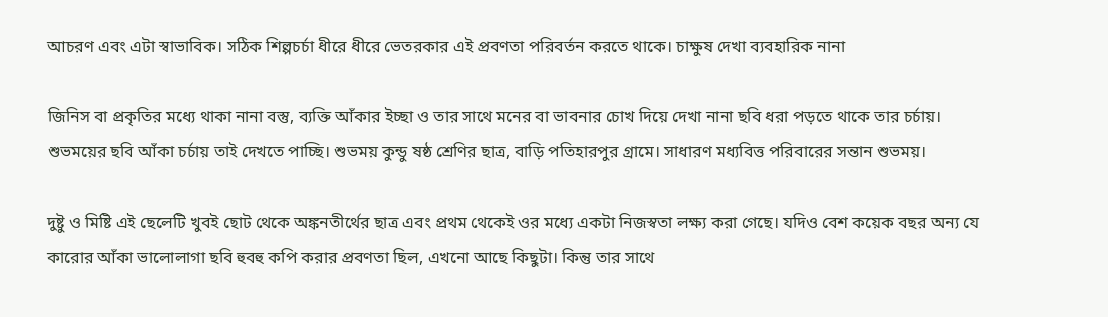আচরণ এবং এটা স্বাভাবিক। সঠিক শিল্পচর্চা ধীরে ধীরে ভেতরকার এই প্রবণতা পরিবর্তন করতে থাকে। চাক্ষুষ দেখা ব্যবহারিক নানা

জিনিস বা প্রকৃতির মধ্যে থাকা নানা বস্তু, ব্যক্তি আঁকার ইচ্ছা ও তার সাথে মনের বা ভাবনার চোখ দিয়ে দেখা নানা ছবি ধরা পড়তে থাকে তার চর্চায়। শুভময়ের ছবি আঁকা চর্চায় তাই দেখতে পাচ্ছি। শুভময় কুন্ডু ষষ্ঠ শ্রেণির ছাত্র, বাড়ি পতিহারপুর গ্রামে। সাধারণ মধ্যবিত্ত পরিবারের সন্তান শুভময়।

দুষ্টু ও মিষ্টি এই ছেলেটি খুবই ছোট থেকে অঙ্কনতীর্থের ছাত্র এবং প্রথম থেকেই ওর মধ্যে একটা নিজস্বতা লক্ষ্য করা গেছে। যদিও বেশ কয়েক বছর অন্য যে কারোর আঁকা ভালোলাগা ছবি হুবহু কপি করার প্রবণতা ছিল, এখনো আছে কিছুটা। কিন্তু তার সাথে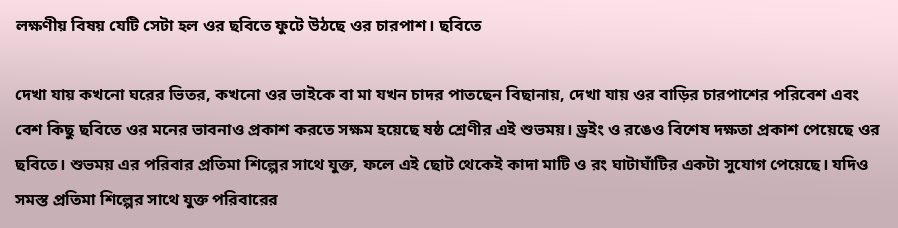লক্ষণীয় বিষয় যেটি সেটা হল ওর ছবিতে ফুটে উঠছে ওর চারপাশ। ছবিতে

দেখা যায় কখনো ঘরের ভিতর, কখনো ওর ভাইকে বা মা যখন চাদর পাতছেন বিছানায়, দেখা যায় ওর বাড়ির চারপাশের পরিবেশ এবং বেশ কিছু ছবিতে ওর মনের ভাবনাও প্রকাশ করতে সক্ষম হয়েছে ষষ্ঠ শ্রেণীর এই শুভময়। ড্রইং ও রঙেও বিশেষ দক্ষতা প্রকাশ পেয়েছে ওর ছবিতে। শুভময় এর পরিবার প্রতিমা শিল্পের সাথে যুক্ত, ফলে এই ছোট থেকেই কাদা মাটি ও রং ঘাটাঘাঁটির একটা সুযোগ পেয়েছে। যদিও সমস্ত প্রতিমা শিল্পের সাথে যুক্ত পরিবারের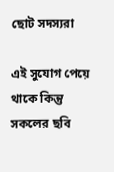ছোট সদস্যরা

এই সুযোগ পেয়ে থাকে কিন্তু সকলের ছবি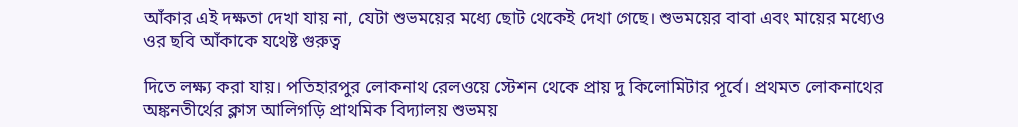আঁকার এই দক্ষতা দেখা যায় না, যেটা শুভময়ের মধ্যে ছোট থেকেই দেখা গেছে। শুভময়ের বাবা এবং মায়ের মধ্যেও ওর ছবি আঁকাকে যথেষ্ট গুরুত্ব

দিতে লক্ষ্য করা যায়। পতিহারপুর লোকনাথ রেলওয়ে স্টেশন থেকে প্রায় দু কিলোমিটার পূর্বে। প্রথমত লোকনাথের অঙ্কনতীর্থের ক্লাস আলিগড়ি প্রাথমিক বিদ্যালয় শুভময়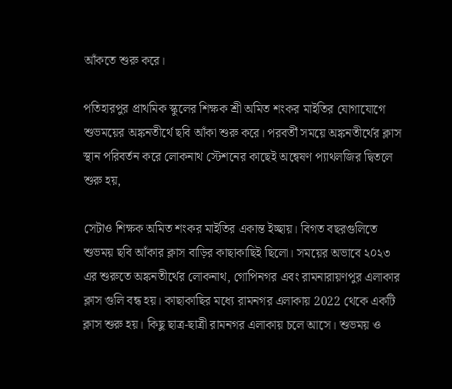আঁকতে শুরু করে।

পতিহারপুর প্রাথমিক স্কুলের শিক্ষক শ্রী অমিত শংকর মাইতির যোগাযোগে শুভময়ের অঙ্কনতীর্থে ছবি আঁকা শুরু করে। পরবর্তী সময়ে অঙ্কনতীর্থের ক্লাস স্থান পরিবর্তন করে লোকনাথ স্টেশনের কাছেই অন্বেষণ প্যাথলজির দ্বিতলে শুরু হয়,

সেটাও শিক্ষক অমিত শংকর মাইতির একান্ত ইচ্ছায়। বিগত বছরগুলিতে শুভময় ছবি আঁকার ক্লাস বাড়ির কাছাকাছিই ছিলো। সময়ের অভাবে ২০২৩ এর শুরুতে অঙ্কনতীর্থের লোকনাথ, গোপিনগর এবং রামনারায়ণপুর এলাকার ক্লাস গুলি বন্ধ হয়। কাছাকাছির মধ্যে রামনগর এলাকায় 2022 থেকে একটি ক্লাস শুরু হয়। কিছু ছাত্র-ছাত্রী রামনগর এলাকায় চলে আসে। শুভময় ও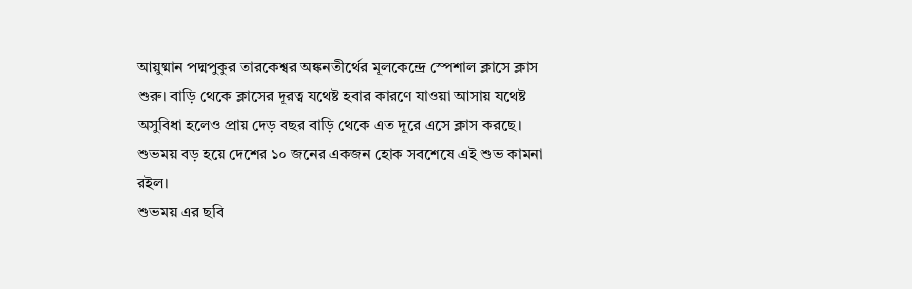আয়ুষ্মান পদ্মপুকুর তারকেশ্বর অঙ্কনতীর্থের মূলকেন্দ্রে স্পেশাল ক্লাসে ক্লাস শুরু। বাড়ি থেকে ক্লাসের দূরত্ব যথেষ্ট হবার কারণে যাওয়া আসায় যথেষ্ট অসুবিধা হলেও প্রায় দেড় বছর বাড়ি থেকে এত দূরে এসে ক্লাস করছে। শুভময় বড় হয়ে দেশের ১০ জনের একজন হোক সবশেষে এই শুভ কামনা রইল।
শুভময় এর ছবি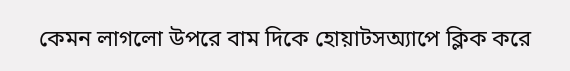কেমন লাগলো উপরে বাম দিকে হোয়াটসঅ্যাপে ক্লিক করে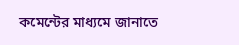কমেন্টের মাধ্যমে জানাতে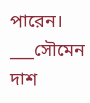পারেন। ___সৌমেন দাশ